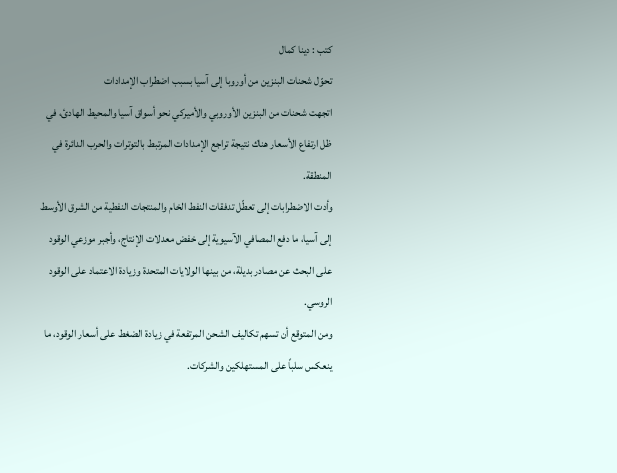كتب : دينا كمال
تحوّل شحنات البنزين من أوروبا إلى آسيا بسبب اضطراب الإمدادات
اتجهت شحنات من البنزين الأوروبي والأميركي نحو أسواق آسيا والمحيط الهادئ، في ظل ارتفاع الأسعار هناك نتيجة تراجع الإمدادات المرتبط بالتوترات والحرب الدائرة في المنطقة.
وأدت الاضطرابات إلى تعطّل تدفقات النفط الخام والمنتجات النفطية من الشرق الأوسط إلى آسيا، ما دفع المصافي الآسيوية إلى خفض معدلات الإنتاج، وأجبر موزعي الوقود على البحث عن مصادر بديلة، من بينها الولايات المتحدة وزيادة الاعتماد على الوقود الروسي.
ومن المتوقع أن تسهم تكاليف الشحن المرتفعة في زيادة الضغط على أسعار الوقود، ما ينعكس سلباً على المستهلكين والشركات.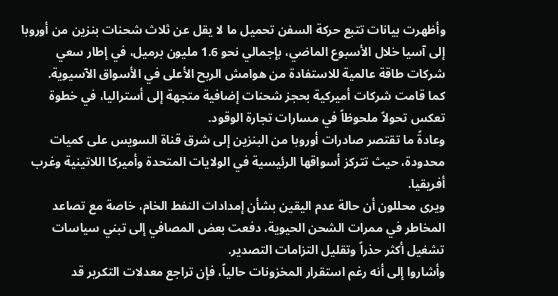وأظهرت بيانات تتبع حركة السفن تحميل ما لا يقل عن ثلاث شحنات بنزين من أوروبا إلى آسيا خلال الأسبوع الماضي، بإجمالي نحو 1.6 مليون برميل، في إطار سعي شركات طاقة عالمية للاستفادة من هوامش الربح الأعلى في الأسواق الآسيوية.
كما قامت شركات أميركية بحجز شحنات إضافية متجهة إلى أستراليا، في خطوة تعكس تحولاً ملحوظاً في مسارات تجارة الوقود.
وعادةً ما تقتصر صادرات أوروبا من البنزين إلى شرق قناة السويس على كميات محدودة، حيث تتركز أسواقها الرئيسية في الولايات المتحدة وأميركا اللاتينية وغرب أفريقيا.
ويرى محللون أن حالة عدم اليقين بشأن إمدادات النفط الخام، خاصة مع تصاعد المخاطر في ممرات الشحن الحيوية، دفعت بعض المصافي إلى تبني سياسات تشغيل أكثر حذراً وتقليل التزامات التصدير.
وأشاروا إلى أنه رغم استقرار المخزونات حالياً، فإن تراجع معدلات التكرير قد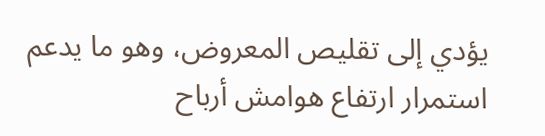يؤدي إلى تقليص المعروض، وهو ما يدعم استمرار ارتفاع هوامش أرباح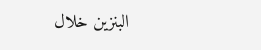البنزين خلال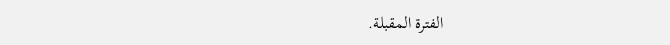الفترة المقبلة.